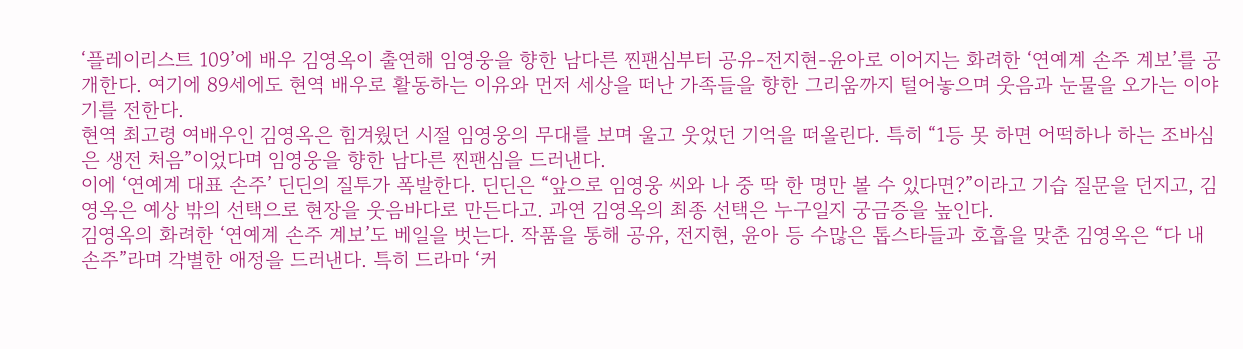‘플레이리스트 109’에 배우 김영옥이 출연해 임영웅을 향한 남다른 찐팬심부터 공유-전지현-윤아로 이어지는 화려한 ‘연예계 손주 계보’를 공개한다. 여기에 89세에도 현역 배우로 활동하는 이유와 먼저 세상을 떠난 가족들을 향한 그리움까지 털어놓으며 웃음과 눈물을 오가는 이야기를 전한다.
현역 최고령 여배우인 김영옥은 힘겨웠던 시절 임영웅의 무대를 보며 울고 웃었던 기억을 떠올린다. 특히 “1등 못 하면 어떡하나 하는 조바심은 생전 처음”이었다며 임영웅을 향한 남다른 찐팬심을 드러낸다.
이에 ‘연예계 대표 손주’ 딘딘의 질투가 폭발한다. 딘딘은 “앞으로 임영웅 씨와 나 중 딱 한 명만 볼 수 있다면?”이라고 기습 질문을 던지고, 김영옥은 예상 밖의 선택으로 현장을 웃음바다로 만든다고. 과연 김영옥의 최종 선택은 누구일지 궁금증을 높인다.
김영옥의 화려한 ‘연예계 손주 계보’도 베일을 벗는다. 작품을 통해 공유, 전지현, 윤아 등 수많은 톱스타들과 호흡을 맞춘 김영옥은 “다 내 손주”라며 각별한 애정을 드러낸다. 특히 드라마 ‘커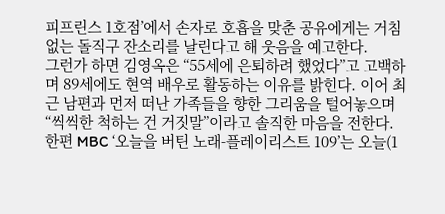피프린스 1호점’에서 손자로 호흡을 맞춘 공유에게는 거침없는 돌직구 잔소리를 날린다고 해 웃음을 예고한다.
그런가 하면 김영옥은 “55세에 은퇴하려 했었다”고 고백하며 89세에도 현역 배우로 활동하는 이유를 밝힌다. 이어 최근 남편과 먼저 떠난 가족들을 향한 그리움을 털어놓으며 “씩씩한 척하는 건 거짓말”이라고 솔직한 마음을 전한다.
한편 MBC ‘오늘을 버틴 노래-플레이리스트 109’는 오늘(1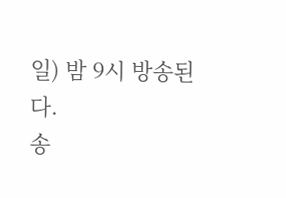일) 밤 9시 방송된다.
송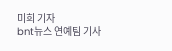미희 기자
bnt뉴스 연예팀 기사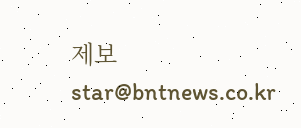제보 star@bntnews.co.kr